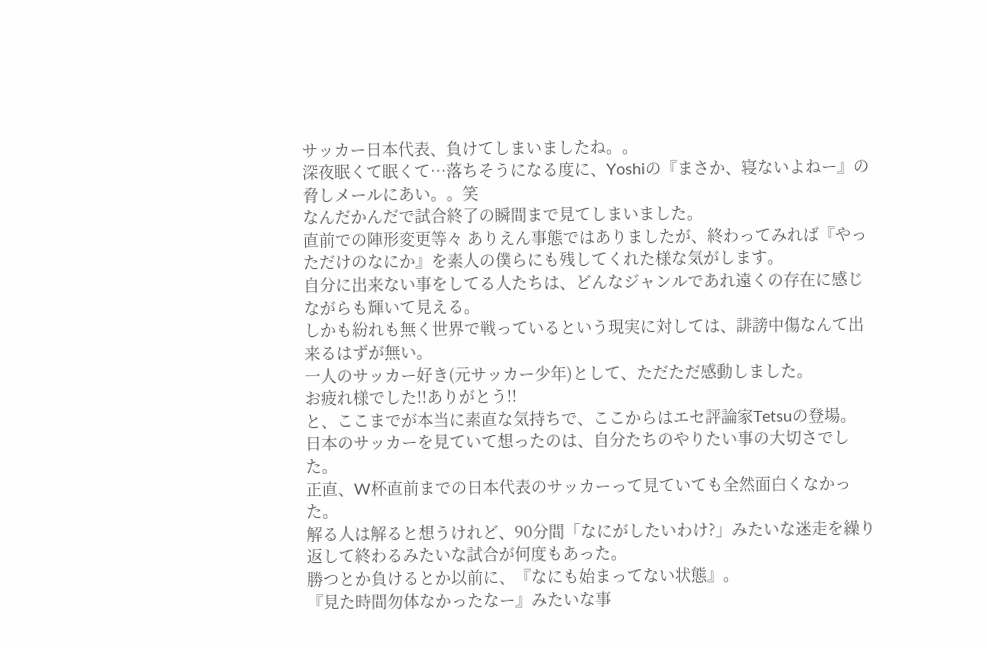サッカー日本代表、負けてしまいましたね。。
深夜眠くて眠くて…落ちそうになる度に、Yoshiの『まさか、寝ないよねー』の脅しメールにあい。。笑
なんだかんだで試合終了の瞬間まで見てしまいました。
直前での陣形変更等々 ありえん事態ではありましたが、終わってみれば『やっただけのなにか』を素人の僕らにも残してくれた様な気がします。
自分に出来ない事をしてる人たちは、どんなジャンルであれ遠くの存在に感じながらも輝いて見える。
しかも紛れも無く世界で戦っているという現実に対しては、誹謗中傷なんて出来るはずが無い。
一人のサッカー好き(元サッカー少年)として、ただただ感動しました。
お疲れ様でした!!ありがとう!!
と、ここまでが本当に素直な気持ちで、ここからはエセ評論家Tetsuの登場。
日本のサッカーを見ていて想ったのは、自分たちのやりたい事の大切さでした。
正直、W杯直前までの日本代表のサッカーって見ていても全然面白くなかった。
解る人は解ると想うけれど、90分間「なにがしたいわけ?」みたいな迷走を繰り返して終わるみたいな試合が何度もあった。
勝つとか負けるとか以前に、『なにも始まってない状態』。
『見た時間勿体なかったなー』みたいな事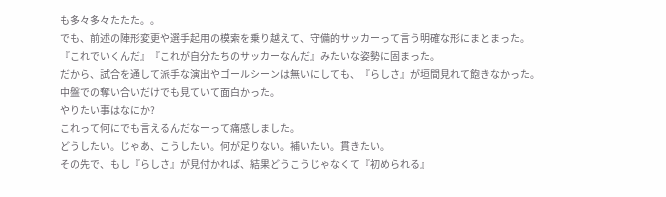も多々多々たたた。。
でも、前述の陣形変更や選手起用の模索を乗り越えて、守備的サッカーって言う明確な形にまとまった。
『これでいくんだ』『これが自分たちのサッカーなんだ』みたいな姿勢に固まった。
だから、試合を通して派手な演出やゴールシーンは無いにしても、『らしさ』が垣間見れて飽きなかった。
中盤での奪い合いだけでも見ていて面白かった。
やりたい事はなにか?
これって何にでも言えるんだなーって痛感しました。
どうしたい。じゃあ、こうしたい。何が足りない。補いたい。貫きたい。
その先で、もし『らしさ』が見付かれば、結果どうこうじゃなくて『初められる』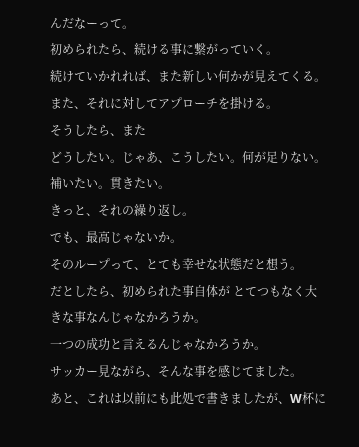んだなーって。
初められたら、続ける事に繋がっていく。
続けていかれれば、また新しい何かが見えてくる。
また、それに対してアプローチを掛ける。
そうしたら、また
どうしたい。じゃあ、こうしたい。何が足りない。補いたい。貫きたい。
きっと、それの繰り返し。
でも、最高じゃないか。
そのループって、とても幸せな状態だと想う。
だとしたら、初められた事自体が とてつもなく大きな事なんじゃなかろうか。
一つの成功と言えるんじゃなかろうか。
サッカー見ながら、そんな事を感じてました。
あと、これは以前にも此処で書きましたが、W杯に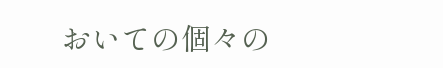おいての個々の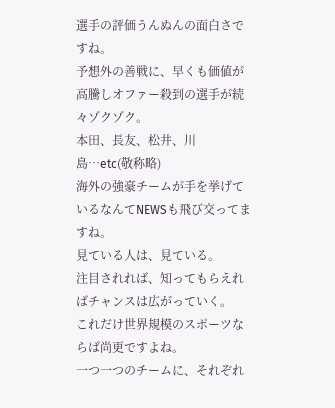選手の評価うんぬんの面白さですね。
予想外の善戦に、早くも価値が高騰しオファー殺到の選手が続々ゾクゾク。
本田、長友、松井、川島…etc(敬称略)
海外の強豪チームが手を挙げているなんてNEWSも飛び交ってますね。
見ている人は、見ている。
注目されれば、知ってもらえればチャンスは広がっていく。
これだけ世界規模のスポーツならば尚更ですよね。
一つ一つのチームに、それぞれ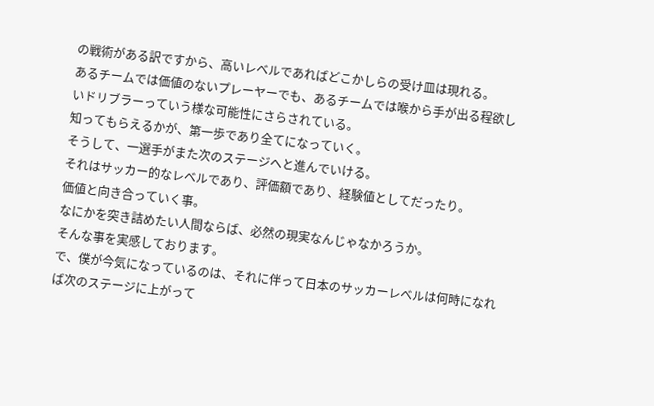の戦術がある訳ですから、高いレベルであればどこかしらの受け皿は現れる。
あるチームでは価値のないプレーヤーでも、あるチームでは喉から手が出る程欲しいドリブラーっていう様な可能性にさらされている。
知ってもらえるかが、第一歩であり全てになっていく。
そうして、一選手がまた次のステージへと進んでいける。
それはサッカー的なレベルであり、評価額であり、経験値としてだったり。
価値と向き合っていく事。
なにかを突き詰めたい人間ならば、必然の現実なんじゃなかろうか。
そんな事を実感しております。
で、僕が今気になっているのは、それに伴って日本のサッカーレべルは何時になれば次のステージに上がって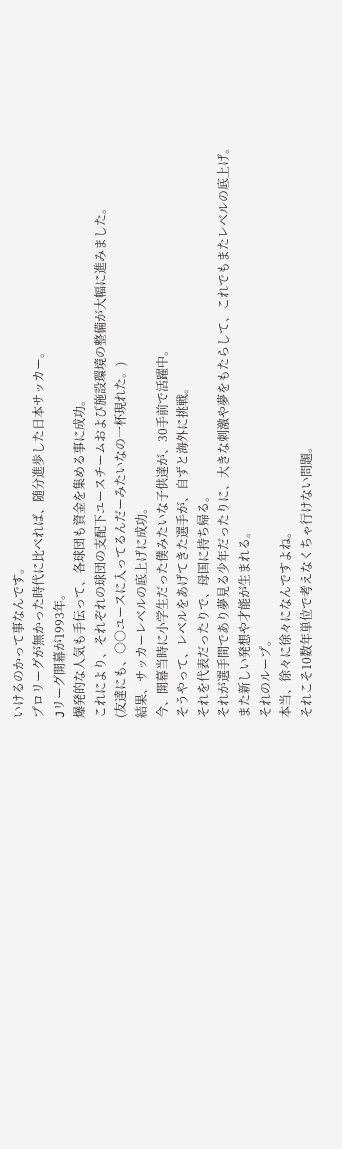いけるのかって事なんです。
プロリーグが無かった時代に比べれば、随分進歩した日本サッカー。
Jリーグ開幕が1993年。
爆発的な人気も手伝って、各球団も資金を集める事に成功。
これにより、それぞれの球団の支配下ユースチームおよび施設環境の整備が大幅に進みました。
(友達にも、○○ユースに入ってるんだーみたいなの一杯現れた。)
結果、サッカーレベルの底上げに成功。
今、開幕当時に小学生だった僕みたいな子供達が、30手前で活躍中。
そうやって、レベルをあげてきた選手が、自ずと海外に挑戦。
それを代表だったりで、母国に持ち帰る。
それが選手間であり夢見る少年だったりに、大きな刺激や夢をもたらして、これでもまたレベルの底上げ。
また新しい発想や才能が生まれる。
それのループ。
本当、徐々に徐々になんですよね。
それこそ10数年単位で考えなくちゃ行けない問題。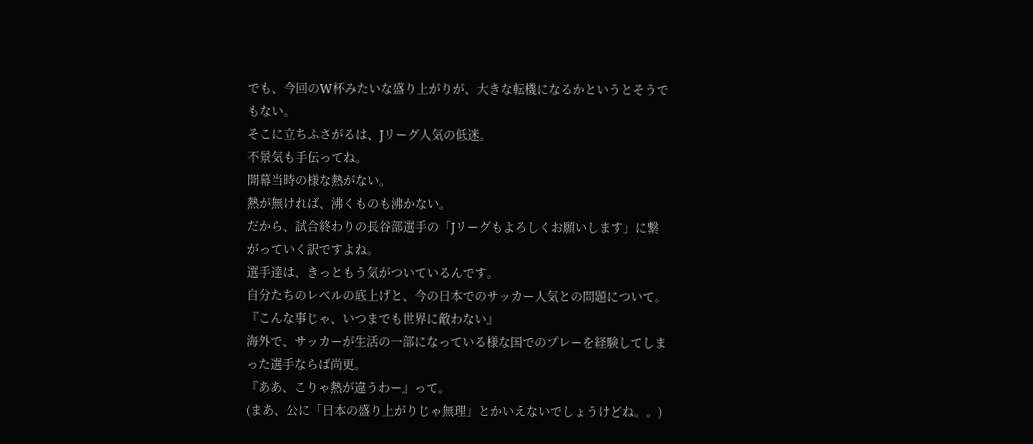でも、今回のW杯みたいな盛り上がりが、大きな転機になるかというとそうでもない。
そこに立ちふさがるは、Jリーグ人気の低迷。
不景気も手伝ってね。
開幕当時の様な熱がない。
熱が無ければ、沸くものも沸かない。
だから、試合終わりの長谷部選手の「Jリーグもよろしくお願いします」に繋がっていく訳ですよね。
選手達は、きっともう気がついているんです。
自分たちのレベルの底上げと、今の日本でのサッカー人気との問題について。
『こんな事じゃ、いつまでも世界に敵わない』
海外で、サッカーが生活の一部になっている様な国でのプレーを経験してしまった選手ならば尚更。
『ああ、こりゃ熱が違うわー』って。
(まあ、公に「日本の盛り上がりじゃ無理」とかいえないでしょうけどね。。)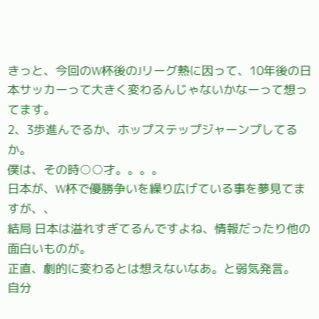きっと、今回のW杯後のJリーグ熱に因って、10年後の日本サッカーって大きく変わるんじゃないかなーって想ってます。
2、3歩進んでるか、ホップステップジャーンプしてるか。
僕は、その時○○才。。。。
日本が、W杯で優勝争いを繰り広げている事を夢見てますが、、
結局 日本は溢れすぎてるんですよね、情報だったり他の面白いものが。
正直、劇的に変わるとは想えないなあ。と弱気発言。
自分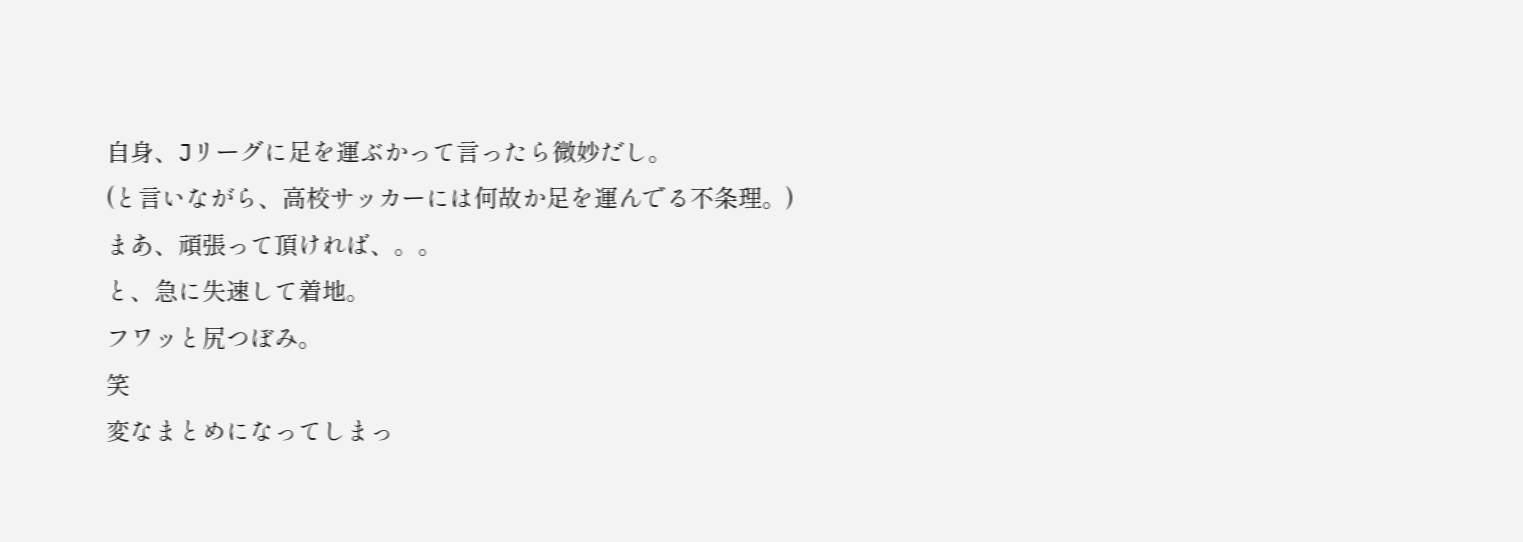自身、Jリーグに足を運ぶかって言ったら微妙だし。
(と言いながら、高校サッカーには何故か足を運んでる不条理。)
まあ、頑張って頂ければ、。。
と、急に失速して着地。
フワッと尻つぼみ。
笑
変なまとめになってしまっ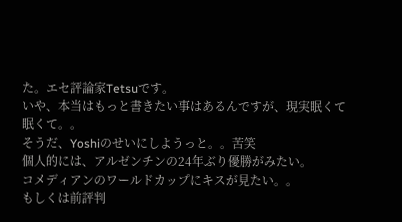た。エセ評論家Tetsuです。
いや、本当はもっと書きたい事はあるんですが、現実眠くて眠くて。。
そうだ、Yoshiのせいにしようっと。。苦笑
個人的には、アルゼンチンの24年ぶり優勝がみたい。
コメディアンのワールドカップにキスが見たい。。
もしくは前評判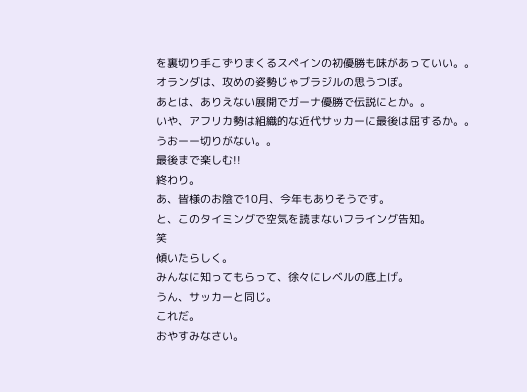を裏切り手こずりまくるスペインの初優勝も味があっていい。。
オランダは、攻めの姿勢じゃブラジルの思うつぼ。
あとは、ありえない展開でガーナ優勝で伝説にとか。。
いや、アフリカ勢は組織的な近代サッカーに最後は屈するか。。
うおーー切りがない。。
最後まで楽しむ!!
終わり。
あ、皆様のお陰で10月、今年もありそうです。
と、このタイミングで空気を読まないフライング告知。
笑
傾いたらしく。
みんなに知ってもらって、徐々にレベルの底上げ。
うん、サッカーと同じ。
これだ。
おやすみなさい。